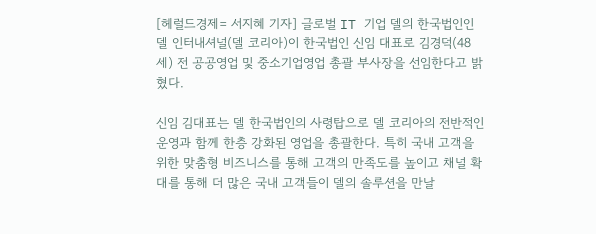[헤럴드경제= 서지혜 기자] 글로벌 IT 기업 델의 한국법인인 델 인터내셔널(델 코리아)이 한국법인 신임 대표로 김경덕(48세) 전 공공영업 및 중소기업영업 총괄 부사장을 선임한다고 밝혔다.

신임 김대표는 델 한국법인의 사령탑으로 델 코리아의 전반적인 운영과 함께 한층 강화된 영업을 총괄한다. 특히 국내 고객을 위한 맞춤형 비즈니스를 통해 고객의 만족도를 높이고 채널 확대를 통해 더 많은 국내 고객들이 델의 솔루션을 만날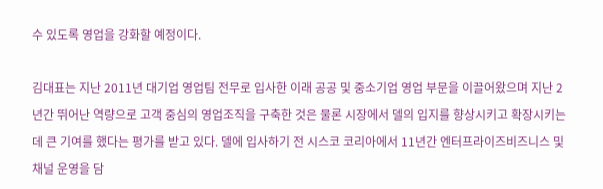수 있도록 영업을 강화할 예정이다.

김대표는 지난 2011년 대기업 영업팀 전무로 입사한 이래 공공 및 중소기업 영업 부문을 이끌어왔으며 지난 2년간 뛰어난 역량으로 고객 중심의 영업조직을 구축한 것은 물론 시장에서 델의 입지를 향상시키고 확장시키는 데 큰 기여를 했다는 평가를 받고 있다. 델에 입사하기 전 시스코 코리아에서 11년간 엔터프라이즈비즈니스 및 채널 운영을 담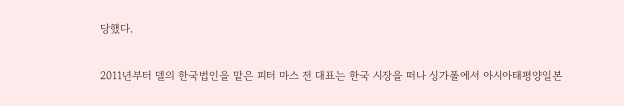당했다.

2011년부터 델의 한국법인을 맡은 피터 마스 전 대표는 한국 시장을 떠나 싱가폴에서 아시아태평양일본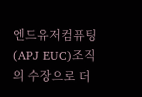엔드유저컴퓨팅(APJ EUC)조직의 수장으로 더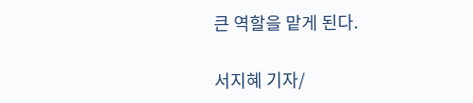큰 역할을 맡게 된다.

서지혜 기자/